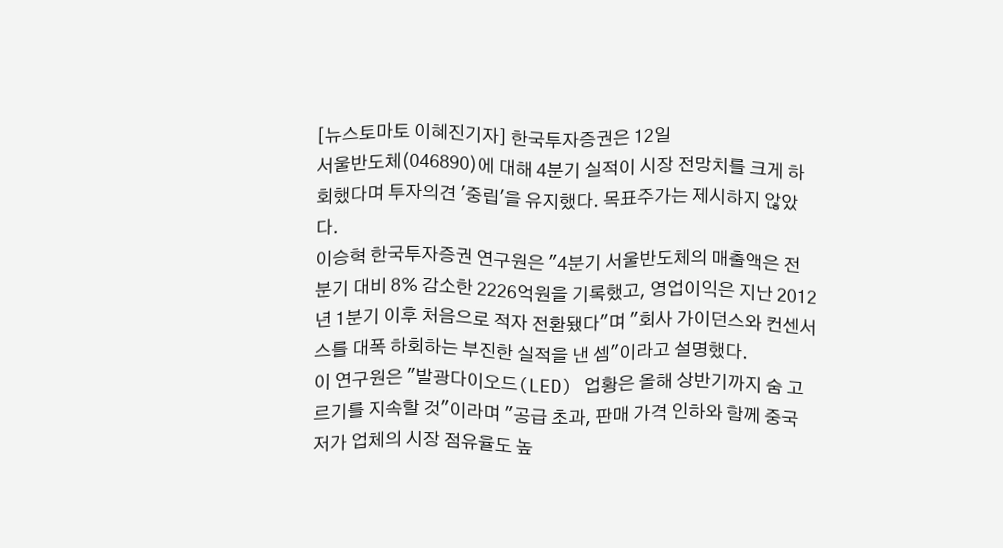[뉴스토마토 이혜진기자] 한국투자증권은 12일
서울반도체(046890)에 대해 4분기 실적이 시장 전망치를 크게 하회했다며 투자의견 '중립'을 유지했다. 목표주가는 제시하지 않았다.
이승혁 한국투자증권 연구원은 "4분기 서울반도체의 매출액은 전 분기 대비 8% 감소한 2226억원을 기록했고, 영업이익은 지난 2012년 1분기 이후 처음으로 적자 전환됐다"며 "회사 가이던스와 컨센서스를 대폭 하회하는 부진한 실적을 낸 셈"이라고 설명했다.
이 연구원은 "발광다이오드(LED) 업황은 올해 상반기까지 숨 고르기를 지속할 것"이라며 "공급 초과, 판매 가격 인하와 함께 중국 저가 업체의 시장 점유율도 높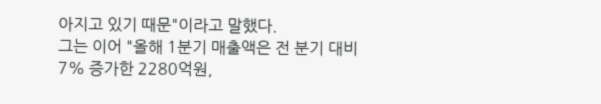아지고 있기 때문"이라고 말했다.
그는 이어 "올해 1분기 매출액은 전 분기 대비 7% 증가한 2280억원,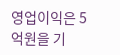영업이익은 5억원을 기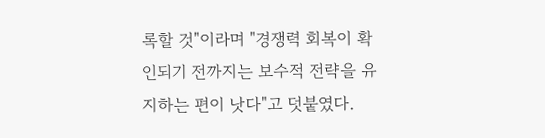록할 것"이라며 "경쟁력 회복이 확인되기 전까지는 보수적 전략을 유지하는 편이 낫다"고 덧붙였다.